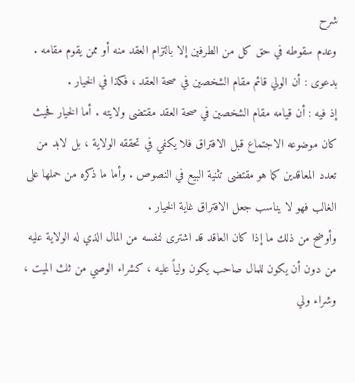شرح
وعدم سقوطه في حق كل من الطرفين إلا بالتزام العقد منه أو ممن يقوم مقامه . بدعوى : أن الولي قائم مقام الشخصين في صحة العقد ، فكذا في الخيار .
إذ فيه : أن قيامه مقام الشخصين في صحة العقد مقتضى ولايته . أما الخيار فحيث كان موضوعه الاجتماع قبل الافتراق فلا يكفي في تحققه الولاية ، بل لابد من تعدد المعاقدين كما هو مقتضى تثنية البيع في النصوص . وأما ما ذكره من حملها على الغالب فهو لا يناسب جعل الافتراق غاية الخيار .
وأوضح من ذلك ما إذا كان العاقد قد اشترى لنفسه من المال الذي له الولاية عليه من دون أن يكون للمال صاحب يكون ولياً عليه ، كشراء الوصي من ثلث الميت ، وشراء ولي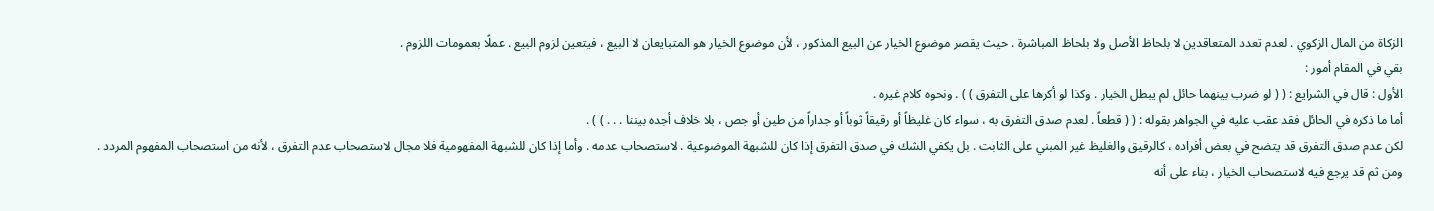الزكاة من المال الزكوي . لعدم تعدد المتعاقدين لا بلحاظ الأصل ولا بلحاظ المباشرة . حيث يقصر موضوع الخيار عن البيع المذكور ، لأن موضوع الخيار هو المتبايعان لا البيع ، فيتعين لزوم البيع . عملًا بعمومات اللزوم .
بقي في المقام أمور :
الأول : قال في الشرايع : ( ( لو ضرب بينهما حائل لم يبطل الخيار . وكذا لو أكرها على التفرق ) ) . ونحوه كلام غيره .
أما ما ذكره في الحائل فقد عقب عليه في الجواهر بقوله : ( ( قطعاً . لعدم صدق التفرق به ، سواء كان غليظاً أو رقيقاً ثوباً أو جداراً من طين أو جص ، بلا خلاف أجده بيننا . . . ) ) .
لكن عدم صدق التفرق قد يتضح في بعض أفراده ، كالرقيق والغليظ غير المبني على الثابت . بل يكفي الشك في صدق التفرق إذا كان للشبهة الموضوعية . لاستصحاب عدمه . وأما إذا كان للشبهة المفهومية فلا مجال لاستصحاب عدم التفرق ، لأنه من استصحاب المفهوم المردد .
ومن ثم قد يرجع فيه لاستصحاب الخيار ، بناء على أنه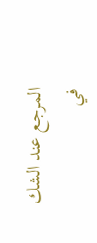المرجع عند الشك في